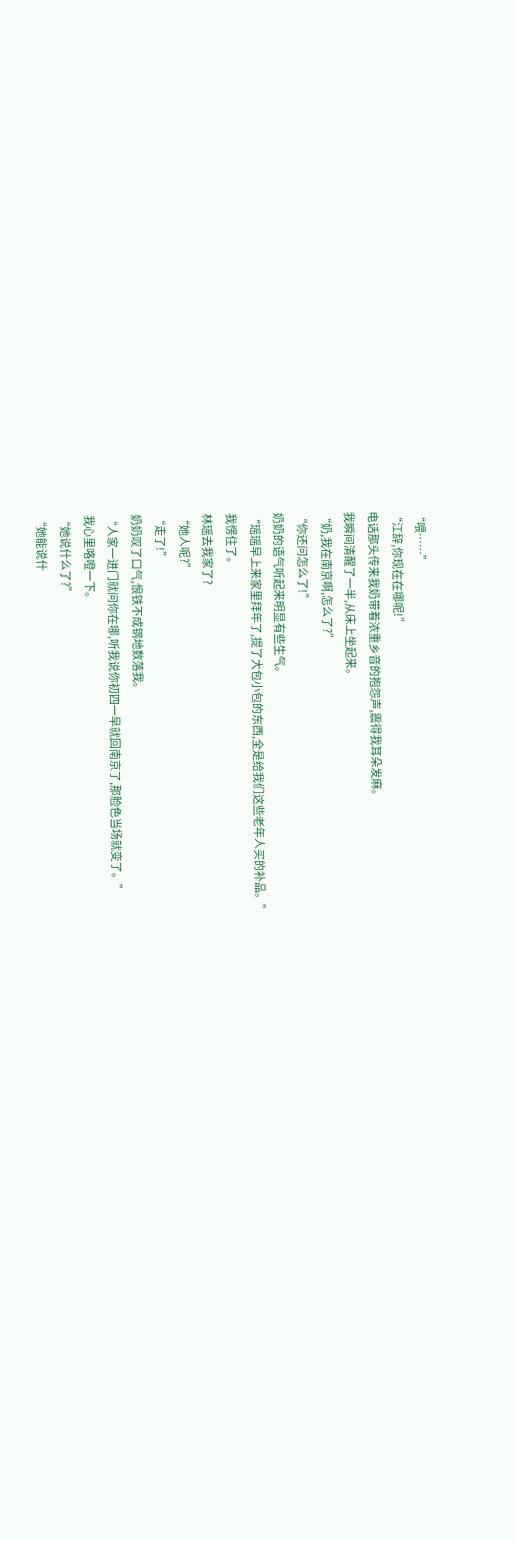“喂……”
“江辞,你现在在哪呢!”
电话那头传来我奶带着浓重乡音的抱怨声,震得我耳朵发麻。
我瞬间清醒了一半,从床上坐起来。
“奶,我在南京啊,怎么了?”
“你还问怎么了!”
奶奶的语气听起来明显有些生气。
“瑶瑶早上来家里拜年了,提了大包小包的东西,全是给我们这些老年人买的补品。”
我愣住了。
林瑶去我家了?
“她人呢?”
“走了!”
奶奶叹了口气,恨铁不成钢地数落我。
“人家一进门就问你在哪,听我说你初四一早就回南京了,那脸色当场就变了。”
我心里咯噔一下。
“她说什么了?”
“她能说什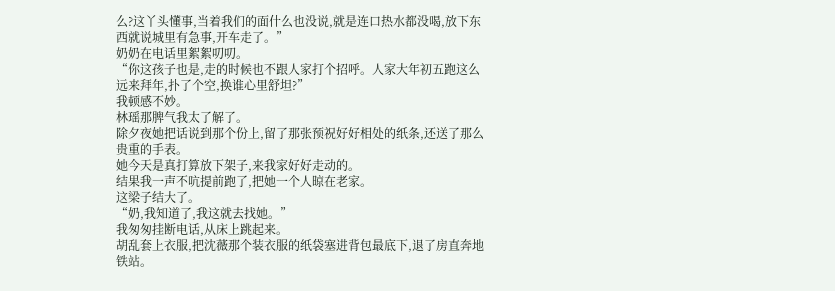么?这丫头懂事,当着我们的面什么也没说,就是连口热水都没喝,放下东西就说城里有急事,开车走了。”
奶奶在电话里絮絮叨叨。
“你这孩子也是,走的时候也不跟人家打个招呼。人家大年初五跑这么远来拜年,扑了个空,换谁心里舒坦?”
我顿感不妙。
林瑶那脾气我太了解了。
除夕夜她把话说到那个份上,留了那张预祝好好相处的纸条,还送了那么贵重的手表。
她今天是真打算放下架子,来我家好好走动的。
结果我一声不吭提前跑了,把她一个人晾在老家。
这梁子结大了。
“奶,我知道了,我这就去找她。”
我匆匆挂断电话,从床上跳起来。
胡乱套上衣服,把沈薇那个装衣服的纸袋塞进背包最底下,退了房直奔地铁站。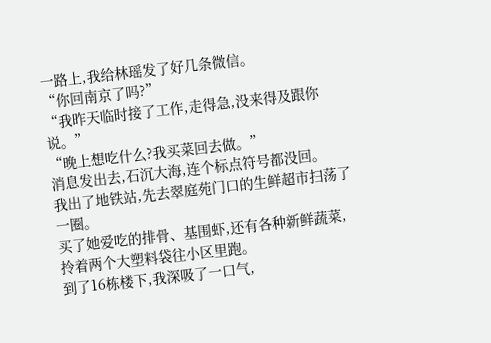一路上,我给林瑶发了好几条微信。
“你回南京了吗?”
“我昨天临时接了工作,走得急,没来得及跟你说。”
“晚上想吃什么?我买菜回去做。”
消息发出去,石沉大海,连个标点符号都没回。
我出了地铁站,先去翠庭苑门口的生鲜超市扫荡了一圈。
买了她爱吃的排骨、基围虾,还有各种新鲜蔬菜,拎着两个大塑料袋往小区里跑。
到了16栋楼下,我深吸了一口气,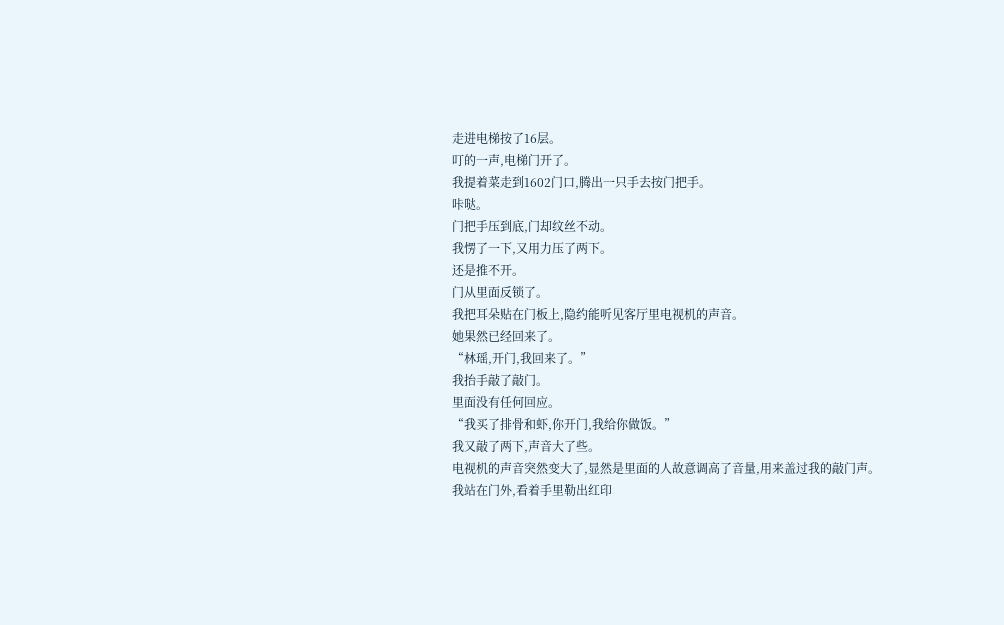走进电梯按了16层。
叮的一声,电梯门开了。
我提着菜走到1602门口,腾出一只手去按门把手。
咔哒。
门把手压到底,门却纹丝不动。
我愣了一下,又用力压了两下。
还是推不开。
门从里面反锁了。
我把耳朵贴在门板上,隐约能听见客厅里电视机的声音。
她果然已经回来了。
“林瑶,开门,我回来了。”
我抬手敲了敲门。
里面没有任何回应。
“我买了排骨和虾,你开门,我给你做饭。”
我又敲了两下,声音大了些。
电视机的声音突然变大了,显然是里面的人故意调高了音量,用来盖过我的敲门声。
我站在门外,看着手里勒出红印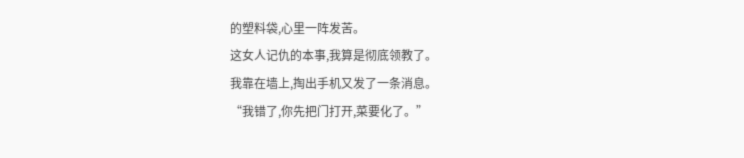的塑料袋,心里一阵发苦。
这女人记仇的本事,我算是彻底领教了。
我靠在墙上,掏出手机又发了一条消息。
“我错了,你先把门打开,菜要化了。”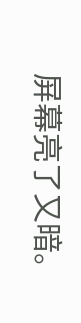屏幕亮了又暗。